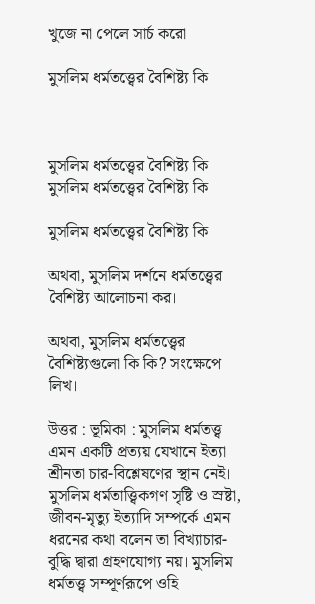খুজে না পেলে সার্চ করো

মুসলিম ধর্মতত্ত্বের বৈশিষ্ট্য কি



মুসলিম ধর্মতত্ত্বের বৈশিষ্ট্য কি
মুসলিম ধর্মতত্ত্বের বৈশিষ্ট্য কি

মুসলিম ধর্মতত্ত্বের বৈশিষ্ট্য কি

অথবা, মুসলিম দর্শনে ধর্মতত্ত্বের বৈশিষ্ট্য আলোচনা কর।

অথবা, মুসলিম ধর্মতত্ত্বের বৈশিষ্ট্যগুলো কি কি? সংক্ষেপে লিখ।

উত্তর : ভূমিকা : মুসলিম ধর্মতত্ত্ব এমন একটি প্রত্যয় যেখানে ইত্যা শ্রীনতা চার-বিশ্লেষণের স্থান নেই। মুসলিম ধর্মতাত্ত্বিকগণ সৃষ্টি ও স্রষ্টা, জীবন-মৃত্যু ইত্যাদি সম্পর্কে এমন ধরনের কথা বলেন তা বিখ্যাচার-বুদ্ধি দ্বারা গ্রহণযোগ্য নয়। মুসলিম ধর্মতত্ত্ব সম্পূর্ণরূপে ওহি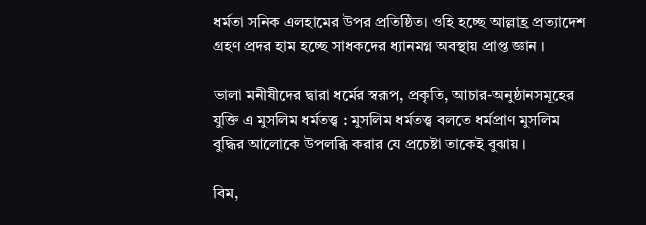ধর্মতা সনিক এলহামের উপর প্রতিষ্ঠিত। ওহি হচ্ছে আল্লাহ্র প্রত্যাদেশ গ্রহণ প্রদর হাম হচ্ছে সাধকদের ধ্যানমগ্ন অবস্থায় প্রাপ্ত জ্ঞান ।

ভালা মনীষীদের দ্বারা ধর্মের স্বরূপ, প্রকৃতি, আচার-অনুষ্ঠানসমূহের যুক্তি এ মুসলিম ধর্মতত্ত্ব : মুসলিম ধর্মতত্ত্ব বলতে ধর্মপ্রাণ মুসলিম বুদ্ধির আলোকে উপলব্ধি করার যে প্রচেষ্টা তাকেই বুঝায় ।

বিম,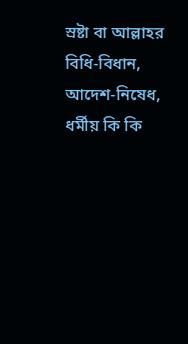স্রষ্টা বা আল্লাহর বিধি-বিধান, আদেশ-নিষেধ, ধর্মীয় কি কি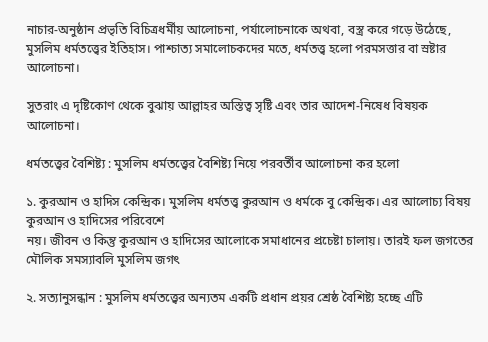নাচার-অনুষ্ঠান প্রভৃতি বিচিত্রধর্মীয় আলোচনা, পর্যালোচনাকে অথবা, বস্ত্র করে গড়ে উঠেছে, মুসলিম ধর্মতত্ত্বের ইতিহাস। পাশ্চাত্য সমালোচকদের মতে, ধর্মতত্ত্ব হলো পরমসত্তার বা স্রষ্টার আলোচনা।

সুতরাং এ দৃষ্টিকোণ থেকে বুঝায় আল্লাহর অস্তিত্ব সৃষ্টি এবং তার আদেশ-নিষেধ বিষয়ক আলোচনা।

ধর্মতত্ত্বের বৈশিষ্ট্য : মুসলিম ধর্মতত্ত্বের বৈশিষ্ট্য নিয়ে পরবর্তীব আলোচনা কর হলো

১. কুরআন ও হাদিস কেন্দ্রিক। মুসলিম ধর্মতত্ত্ব কুরআন ও ধর্মকে বু কেন্দ্রিক। এর আলোচ্য বিষয় কুরআন ও হাদিসের পরিবেশে
নয়। জীবন ও কিন্তু কুরআন ও হাদিসের আলোকে সমাধানের প্রচেষ্টা চালায়। তারই ফল জগতের মৌলিক সমস্যাবলি মুসলিম জগৎ

২. সত্যানুসন্ধান : মুসলিম ধর্মতত্ত্বের অন্যতম একটি প্রধান প্রয়র শ্রেষ্ঠ বৈশিষ্ট্য হচ্ছে এটি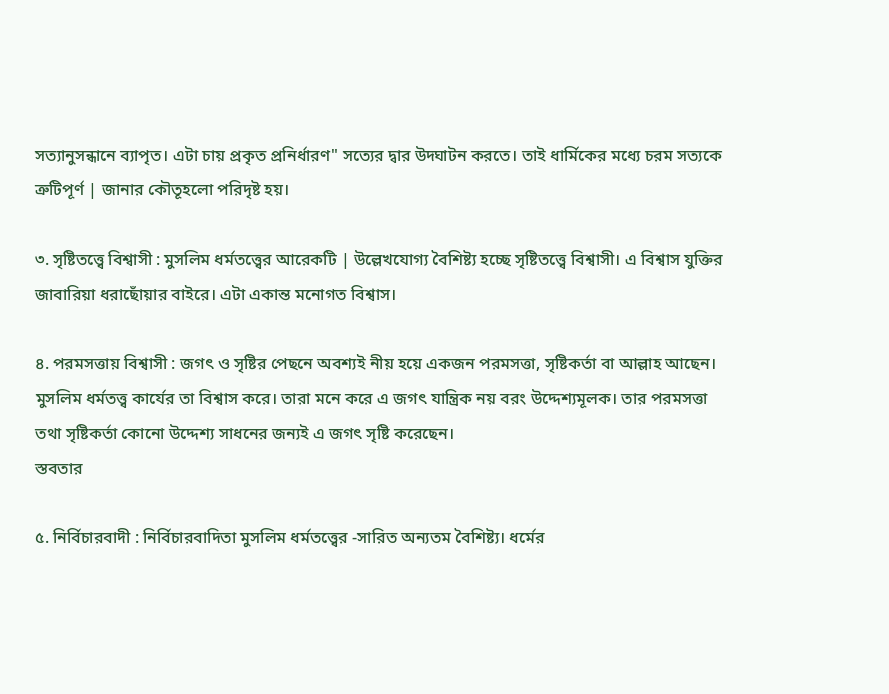সত্যানুসন্ধানে ব্যাপৃত। এটা চায় প্রকৃত প্রনির্ধারণ" সত্যের দ্বার উদ্ঘাটন করতে। তাই ধার্মিকের মধ্যে চরম সত্যকে ত্রুটিপূর্ণ | জানার কৌতূহলো পরিদৃষ্ট হয়।

৩. সৃষ্টিতত্ত্বে বিশ্বাসী : মুসলিম ধর্মতত্ত্বের আরেকটি | উল্লেখযোগ্য বৈশিষ্ট্য হচ্ছে সৃষ্টিতত্ত্বে বিশ্বাসী। এ বিশ্বাস যুক্তির জাবারিয়া ধরাছোঁয়ার বাইরে। এটা একান্ত মনোগত বিশ্বাস।

৪. পরমসত্তায় বিশ্বাসী : জগৎ ও সৃষ্টির পেছনে অবশ্যই নীয় হয়ে একজন পরমসত্তা, সৃষ্টিকর্তা বা আল্লাহ আছেন। মুসলিম ধর্মতত্ত্ব কার্যের তা বিশ্বাস করে। তারা মনে করে এ জগৎ যান্ত্রিক নয় বরং উদ্দেশ্যমূলক। তার পরমসত্তা তথা সৃষ্টিকর্তা কোনো উদ্দেশ্য সাধনের জন্যই এ জগৎ সৃষ্টি করেছেন।
স্তবতার

৫. নির্বিচারবাদী : নির্বিচারবাদিতা মুসলিম ধর্মতত্ত্বের -সারিত অন্যতম বৈশিষ্ট্য। ধর্মের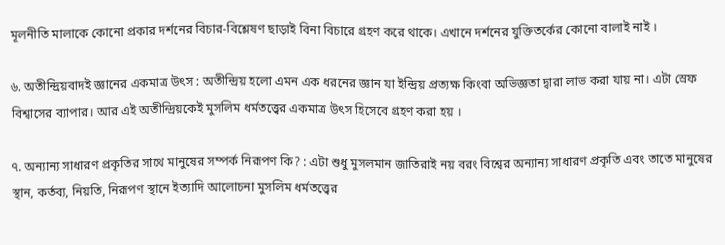মূলনীতি মালাকে কোনো প্রকার দর্শনের বিচার-বিশ্লেষণ ছাড়াই বিনা বিচারে গ্রহণ করে থাকে। এখানে দর্শনের যুক্তিতর্কের কোনো বালাই নাই ।

৬. অতীন্দ্রিয়বাদই জ্ঞানের একমাত্র উৎস : অতীন্দ্রিয় হলো এমন এক ধরনের জ্ঞান যা ইন্দ্রিয় প্রত্যক্ষ কিংবা অভিজ্ঞতা দ্বারা লাভ করা যায় না। এটা স্রেফ বিশ্বাসের ব্যাপার। আর এই অতীন্দ্রিয়কেই মুসলিম ধর্মতত্ত্বের একমাত্র উৎস হিসেবে গ্রহণ করা হয় ।

৭. অন্যান্য সাধারণ প্রকৃতির সাথে মানুষের সম্পর্ক নিরূপণ কি? : এটা শুধু মুসলমান জাতিরাই নয় বরং বিশ্বের অন্যান্য সাধারণ প্রকৃতি এবং তাতে মানুষের স্থান, কর্তব্য, নিয়তি, নিরূপণ স্থানে ইত্যাদি আলোচনা মুসলিম ধর্মতত্ত্বের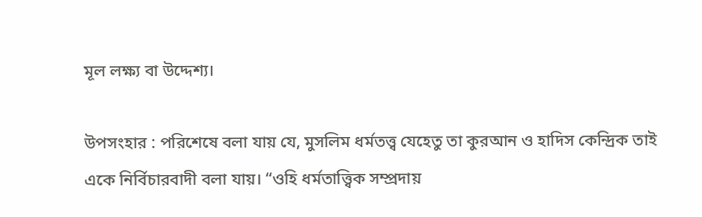মূল লক্ষ্য বা উদ্দেশ্য।

উপসংহার : পরিশেষে বলা যায় যে, মুসলিম ধর্মতত্ত্ব যেহেতু তা কুরআন ও হাদিস কেন্দ্রিক তাই একে নির্বিচারবাদী বলা যায়। “ওহি ধর্মতাত্ত্বিক সম্প্রদায়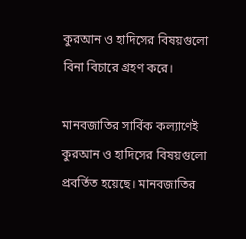কুরআন ও হাদিসের বিষয়গুলো বিনা বিচারে গ্রহণ করে।

মানবজাতির সার্বিক কল্যাণেই কুরআন ও হাদিসের বিষয়গুলো প্রবর্তিত হয়েছে। মানবজাতির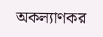অকল্যাণকর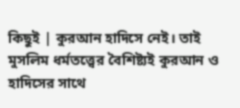কিছুই | কুরআন হাদিসে নেই। তাই মুসলিম ধর্মতত্ত্বের বৈশিষ্ট্যই কুরআন ও হাদিসের সাথে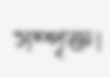সম্পৃক্ত।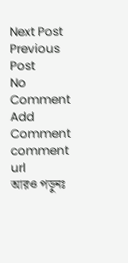Next Post Previous Post
No Comment
Add Comment
comment url
আরও পড়ুনঃ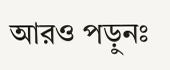আরও পড়ুনঃ